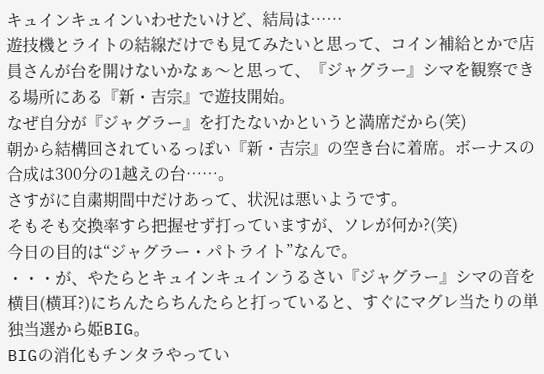キュインキュインいわせたいけど、結局は……
遊技機とライトの結線だけでも見てみたいと思って、コイン補給とかで店員さんが台を開けないかなぁ〜と思って、『ジャグラー』シマを観察できる場所にある『新・吉宗』で遊技開始。
なぜ自分が『ジャグラー』を打たないかというと満席だから(笑)
朝から結構回されているっぽい『新・吉宗』の空き台に着席。ボーナスの合成は300分の1越えの台……。
さすがに自粛期間中だけあって、状況は悪いようです。
そもそも交換率すら把握せず打っていますが、ソレが何か?(笑)
今日の目的は“ジャグラー・パトライト”なんで。
・・・が、やたらとキュインキュインうるさい『ジャグラー』シマの音を横目(横耳?)にちんたらちんたらと打っていると、すぐにマグレ当たりの単独当選から姫BIG。
BIGの消化もチンタラやってい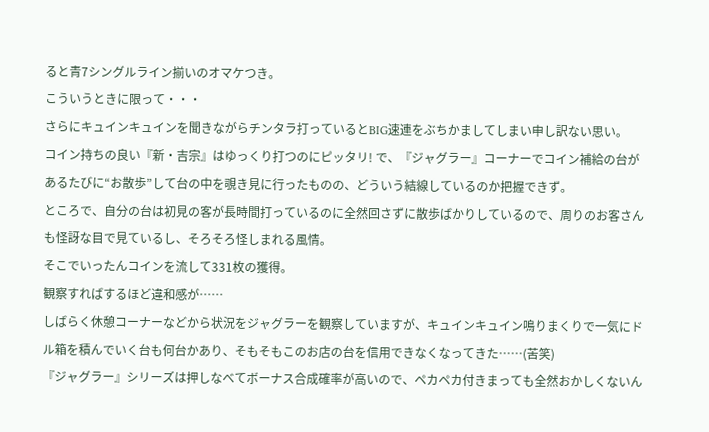ると青7シングルライン揃いのオマケつき。
こういうときに限って・・・
さらにキュインキュインを聞きながらチンタラ打っているとBIG速連をぶちかましてしまい申し訳ない思い。
コイン持ちの良い『新・吉宗』はゆっくり打つのにピッタリ! で、『ジャグラー』コーナーでコイン補給の台があるたびに“お散歩”して台の中を覗き見に行ったものの、どういう結線しているのか把握できず。
ところで、自分の台は初見の客が長時間打っているのに全然回さずに散歩ばかりしているので、周りのお客さんも怪訝な目で見ているし、そろそろ怪しまれる風情。
そこでいったんコインを流して331枚の獲得。
観察すればするほど違和感が……
しばらく休憩コーナーなどから状況をジャグラーを観察していますが、キュインキュイン鳴りまくりで一気にドル箱を積んでいく台も何台かあり、そもそもこのお店の台を信用できなくなってきた……(苦笑)
『ジャグラー』シリーズは押しなべてボーナス合成確率が高いので、ペカペカ付きまっても全然おかしくないん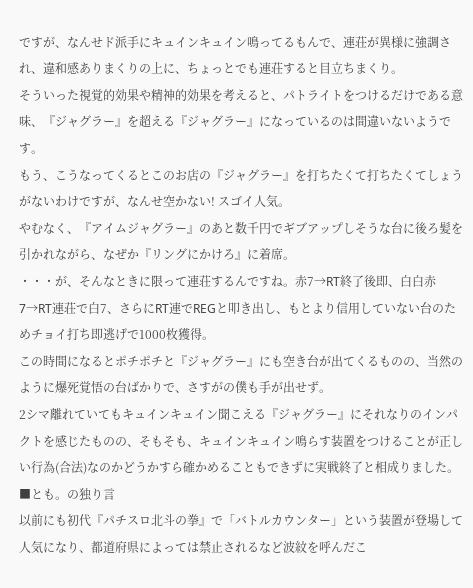ですが、なんせド派手にキュインキュイン鳴ってるもんで、連荘が異様に強調され、違和感ありまくりの上に、ちょっとでも連荘すると目立ちまくり。
そういった視覚的効果や精神的効果を考えると、パトライトをつけるだけである意味、『ジャグラー』を超える『ジャグラー』になっているのは間違いないようです。
もう、こうなってくるとこのお店の『ジャグラー』を打ちたくて打ちたくてしょうがないわけですが、なんせ空かない! スゴイ人気。
やむなく、『アイムジャグラー』のあと数千円でギブアップしそうな台に後ろ髪を引かれながら、なぜか『リングにかけろ』に着席。
・・・が、そんなときに限って連荘するんですね。赤7→RT終了後即、白白赤7→RT連荘で白7、さらにRT連でREGと叩き出し、もとより信用していない台のためチョイ打ち即逃げで1000枚獲得。
この時間になるとポチポチと『ジャグラー』にも空き台が出てくるものの、当然のように爆死覚悟の台ばかりで、さすがの僕も手が出せず。
2シマ離れていてもキュインキュイン聞こえる『ジャグラー』にそれなりのインパクトを感じたものの、そもそも、キュインキュイン鳴らす装置をつけることが正しい行為(合法)なのかどうかすら確かめることもできずに実戦終了と相成りました。
■とも。の独り言
以前にも初代『パチスロ北斗の拳』で「バトルカウンター」という装置が登場して人気になり、都道府県によっては禁止されるなど波紋を呼んだこ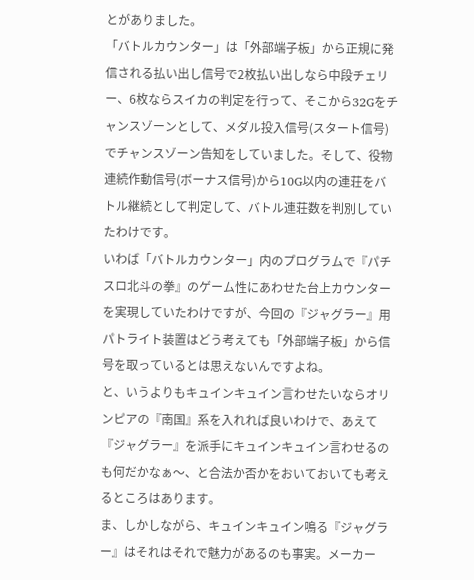とがありました。
「バトルカウンター」は「外部端子板」から正規に発信される払い出し信号で2枚払い出しなら中段チェリー、6枚ならスイカの判定を行って、そこから32Gをチャンスゾーンとして、メダル投入信号(スタート信号)でチャンスゾーン告知をしていました。そして、役物連続作動信号(ボーナス信号)から10G以内の連荘をバトル継続として判定して、バトル連荘数を判別していたわけです。
いわば「バトルカウンター」内のプログラムで『パチスロ北斗の拳』のゲーム性にあわせた台上カウンターを実現していたわけですが、今回の『ジャグラー』用パトライト装置はどう考えても「外部端子板」から信号を取っているとは思えないんですよね。
と、いうよりもキュインキュイン言わせたいならオリンピアの『南国』系を入れれば良いわけで、あえて『ジャグラー』を派手にキュインキュイン言わせるのも何だかなぁ〜、と合法か否かをおいておいても考えるところはあります。
ま、しかしながら、キュインキュイン鳴る『ジャグラー』はそれはそれで魅力があるのも事実。メーカー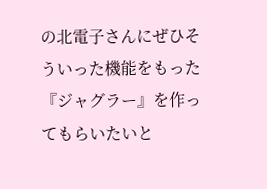の北電子さんにぜひそういった機能をもった『ジャグラー』を作ってもらいたいと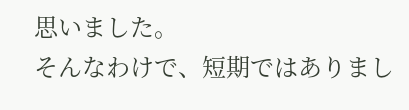思いました。
そんなわけで、短期ではありまし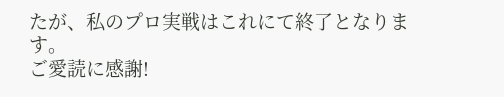たが、私のプロ実戦はこれにて終了となります。
ご愛読に感謝!